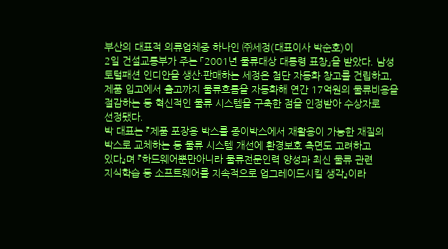부산의 대표적 의류업체중 하나인 ㈜세정(대표이사 박순호)이
2일 건설교통부가 주는 「2001년 물류대상 대통령 표창」을 받았다. 남성
토털패션 인디안을 생산·판매하는 세정은 첨단 자동화 창고를 건립하고,
제품 입고에서 출고까지 물류흐름을 자동화해 연간 17억원의 물류비용을
절감하는 등 혁신적인 물류 시스템을 구축한 점을 인정받아 수상자로
선정됐다.
박 대표는 『제품 포장용 박스를 종이박스에서 재활용이 가능한 재질의
박스로 교체하는 등 물류 시스템 개선에 환경보호 측면도 고려하고
있다』며 『하드웨어뿐만아니라 물류전문인력 양성과 최신 물류 관련
지식학습 등 소프트웨어를 지속적으로 업그레이드시킬 생각』이라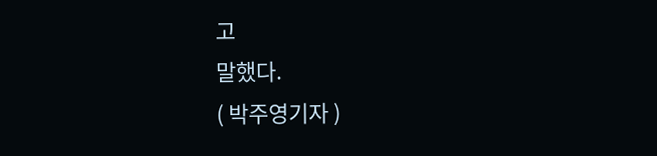고
말했다.
( 박주영기자 )